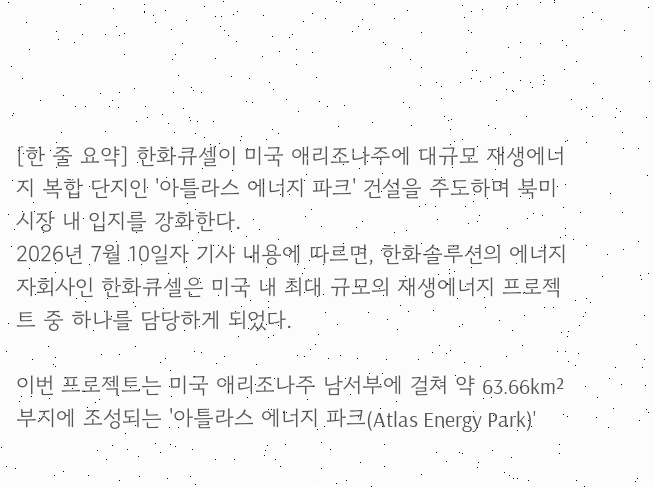[한 줄 요약] 한화큐셀이 미국 애리조나주에 대규모 재생에너지 복합 단지인 '아틀라스 에너지 파크' 건설을 주도하며 북미 시장 내 입지를 강화한다.
2026년 7월 10일자 기사 내용에 따르면, 한화솔루션의 에너지 자회사인 한화큐셀은 미국 내 최대 규모의 재생에너지 프로젝트 중 하나를 담당하게 되었다.

이번 프로젝트는 미국 애리조나주 남서부에 걸쳐 약 63.66km² 부지에 조성되는 '아틀라스 에너지 파크(Atlas Energy Park)'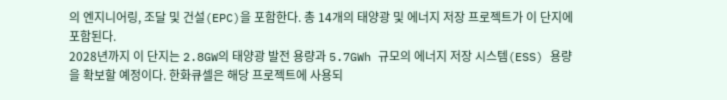의 엔지니어링, 조달 및 건설(EPC)을 포함한다. 총 14개의 태양광 및 에너지 저장 프로젝트가 이 단지에 포함된다.
2028년까지 이 단지는 2.8GW의 태양광 발전 용량과 5.7GWh 규모의 에너지 저장 시스템(ESS) 용량을 확보할 예정이다. 한화큐셀은 해당 프로젝트에 사용되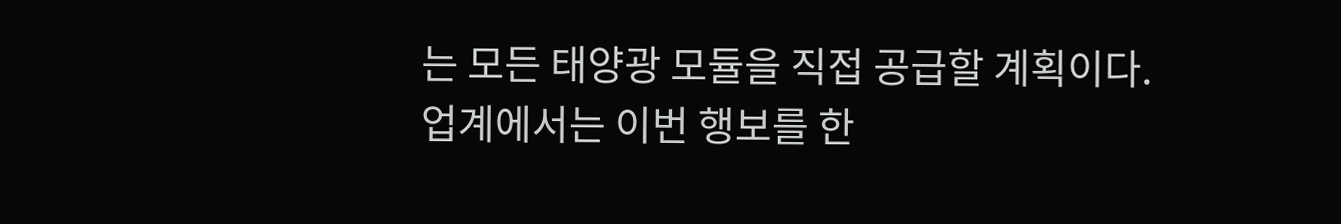는 모든 태양광 모듈을 직접 공급할 계획이다.
업계에서는 이번 행보를 한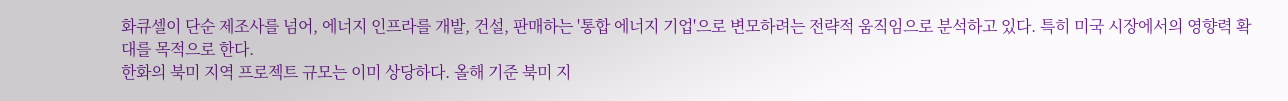화큐셀이 단순 제조사를 넘어, 에너지 인프라를 개발, 건설, 판매하는 '통합 에너지 기업'으로 변모하려는 전략적 움직임으로 분석하고 있다. 특히 미국 시장에서의 영향력 확대를 목적으로 한다.
한화의 북미 지역 프로젝트 규모는 이미 상당하다. 올해 기준 북미 지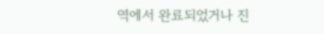역에서 완료되었거나 진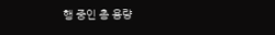행 중인 총 용량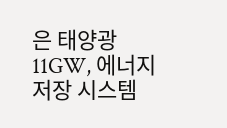은 태양광 11GW, 에너지 저장 시스템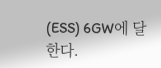(ESS) 6GW에 달한다.